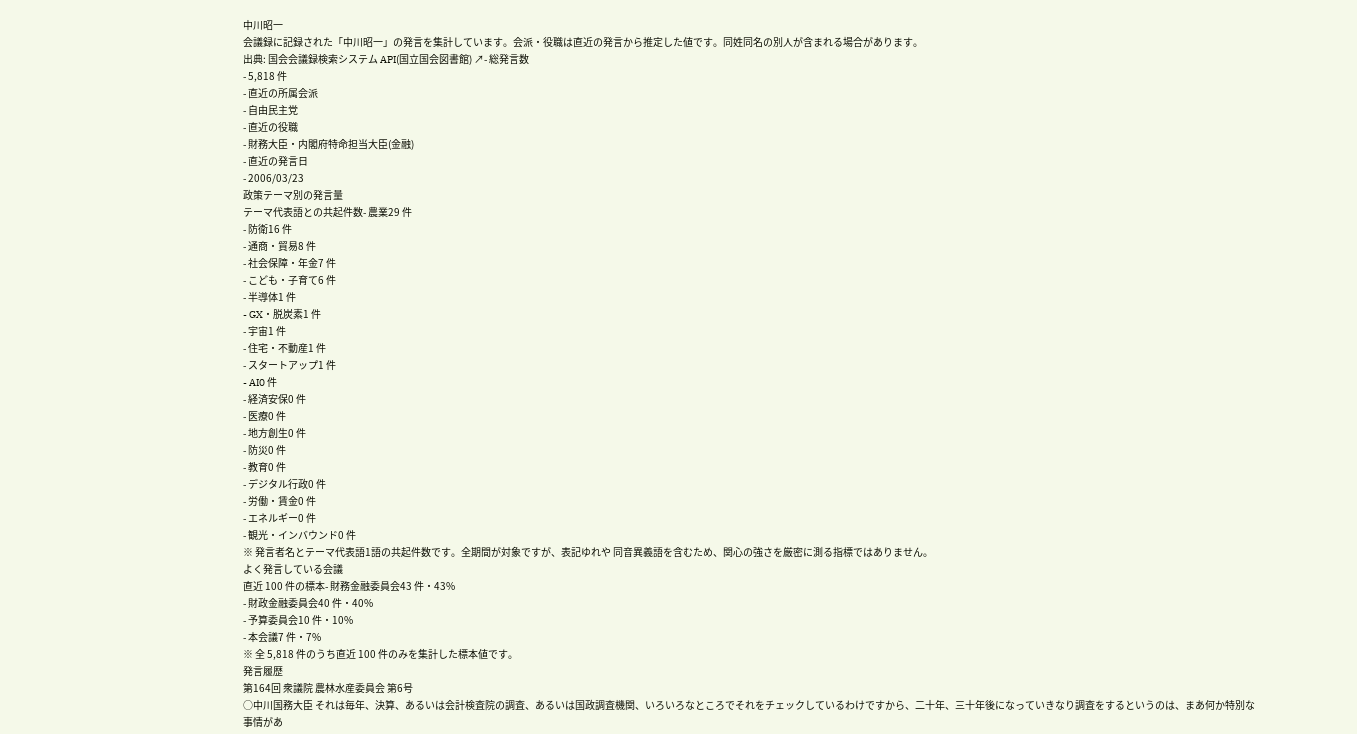中川昭一
会議録に記録された「中川昭一」の発言を集計しています。会派・役職は直近の発言から推定した値です。同姓同名の別人が含まれる場合があります。
出典: 国会会議録検索システム API(国立国会図書館) ↗- 総発言数
- 5,818 件
- 直近の所属会派
- 自由民主党
- 直近の役職
- 財務大臣・内閣府特命担当大臣(金融)
- 直近の発言日
- 2006/03/23
政策テーマ別の発言量
テーマ代表語との共起件数- 農業29 件
- 防衛16 件
- 通商・貿易8 件
- 社会保障・年金7 件
- こども・子育て6 件
- 半導体1 件
- GX・脱炭素1 件
- 宇宙1 件
- 住宅・不動産1 件
- スタートアップ1 件
- AI0 件
- 経済安保0 件
- 医療0 件
- 地方創生0 件
- 防災0 件
- 教育0 件
- デジタル行政0 件
- 労働・賃金0 件
- エネルギー0 件
- 観光・インバウンド0 件
※ 発言者名とテーマ代表語1語の共起件数です。全期間が対象ですが、表記ゆれや 同音異義語を含むため、関心の強さを厳密に測る指標ではありません。
よく発言している会議
直近 100 件の標本- 財務金融委員会43 件・43%
- 財政金融委員会40 件・40%
- 予算委員会10 件・10%
- 本会議7 件・7%
※ 全 5,818 件のうち直近 100 件のみを集計した標本値です。
発言履歴
第164回 衆議院 農林水産委員会 第6号
○中川国務大臣 それは毎年、決算、あるいは会計検査院の調査、あるいは国政調査機関、いろいろなところでそれをチェックしているわけですから、二十年、三十年後になっていきなり調査をするというのは、まあ何か特別な事情があ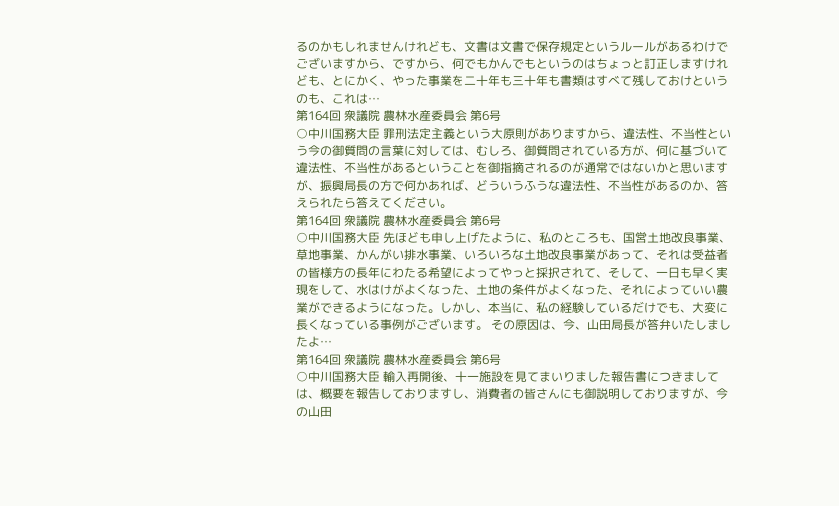るのかもしれませんけれども、文書は文書で保存規定というルールがあるわけでございますから、ですから、何でもかんでもというのはちょっと訂正しますけれども、とにかく、やった事業を二十年も三十年も書類はすべて残しておけというのも、これは…
第164回 衆議院 農林水産委員会 第6号
○中川国務大臣 罪刑法定主義という大原則がありますから、違法性、不当性という今の御質問の言葉に対しては、むしろ、御質問されている方が、何に基づいて違法性、不当性があるということを御指摘されるのが通常ではないかと思いますが、振興局長の方で何かあれば、どういうふうな違法性、不当性があるのか、答えられたら答えてください。
第164回 衆議院 農林水産委員会 第6号
○中川国務大臣 先ほども申し上げたように、私のところも、国営土地改良事業、草地事業、かんがい排水事業、いろいろな土地改良事業があって、それは受益者の皆様方の長年にわたる希望によってやっと採択されて、そして、一日も早く実現をして、水はけがよくなった、土地の条件がよくなった、それによっていい農業ができるようになった。しかし、本当に、私の経験しているだけでも、大変に長くなっている事例がございます。 その原因は、今、山田局長が答弁いたしましたよ…
第164回 衆議院 農林水産委員会 第6号
○中川国務大臣 輸入再開後、十一施設を見てまいりました報告書につきましては、概要を報告しておりますし、消費者の皆さんにも御説明しておりますが、今の山田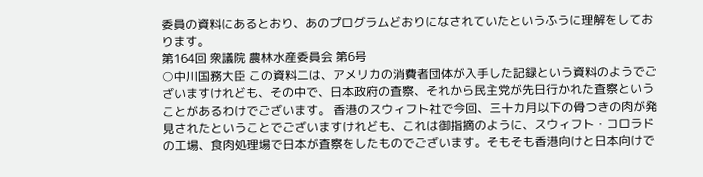委員の資料にあるとおり、あのプログラムどおりになされていたというふうに理解をしております。
第164回 衆議院 農林水産委員会 第6号
○中川国務大臣 この資料二は、アメリカの消費者団体が入手した記録という資料のようでございますけれども、その中で、日本政府の査察、それから民主党が先日行かれた査察ということがあるわけでございます。 香港のスウィフト社で今回、三十カ月以下の骨つきの肉が発見されたということでございますけれども、これは御指摘のように、スウィフト・コロラドの工場、食肉処理場で日本が査察をしたものでございます。そもそも香港向けと日本向けで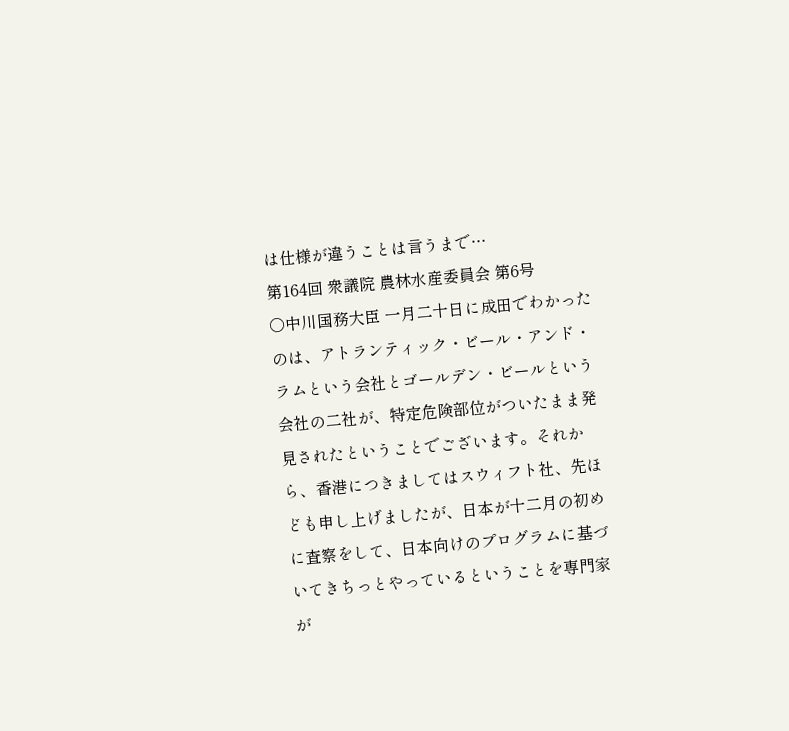は仕様が違うことは言うまで…
第164回 衆議院 農林水産委員会 第6号
○中川国務大臣 一月二十日に成田でわかったのは、アトランティック・ビール・アンド・ラムという会社とゴールデン・ビールという会社の二社が、特定危険部位がついたまま発見されたということでございます。それから、香港につきましてはスウィフト社、先ほども申し上げましたが、日本が十二月の初めに査察をして、日本向けのプログラムに基づいてきちっとやっているということを専門家が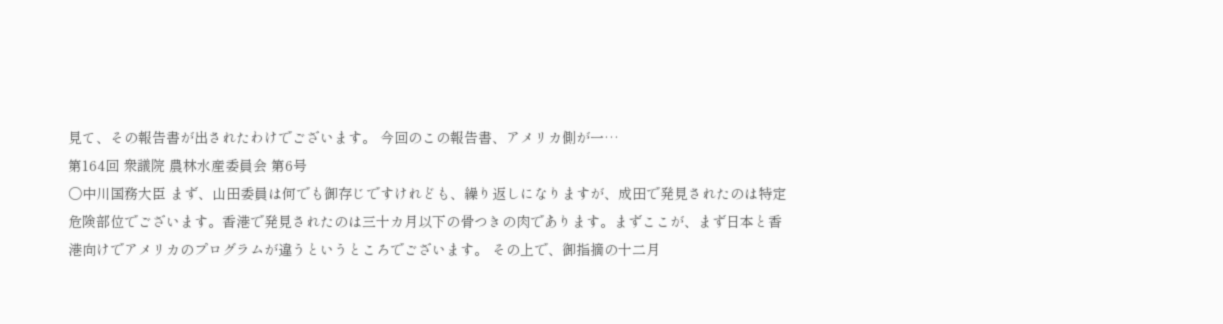見て、その報告書が出されたわけでございます。 今回のこの報告書、アメリカ側が一…
第164回 衆議院 農林水産委員会 第6号
○中川国務大臣 まず、山田委員は何でも御存じですけれども、繰り返しになりますが、成田で発見されたのは特定危険部位でございます。香港で発見されたのは三十カ月以下の骨つきの肉であります。まずここが、まず日本と香港向けでアメリカのプログラムが違うというところでございます。 その上で、御指摘の十二月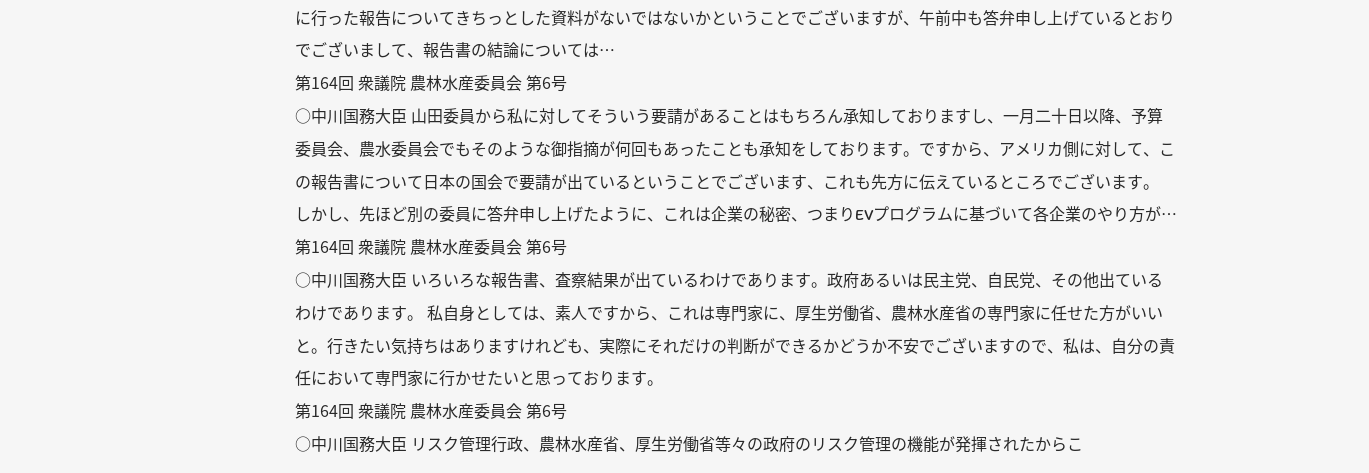に行った報告についてきちっとした資料がないではないかということでございますが、午前中も答弁申し上げているとおりでございまして、報告書の結論については…
第164回 衆議院 農林水産委員会 第6号
○中川国務大臣 山田委員から私に対してそういう要請があることはもちろん承知しておりますし、一月二十日以降、予算委員会、農水委員会でもそのような御指摘が何回もあったことも承知をしております。ですから、アメリカ側に対して、この報告書について日本の国会で要請が出ているということでございます、これも先方に伝えているところでございます。 しかし、先ほど別の委員に答弁申し上げたように、これは企業の秘密、つまりEVプログラムに基づいて各企業のやり方が…
第164回 衆議院 農林水産委員会 第6号
○中川国務大臣 いろいろな報告書、査察結果が出ているわけであります。政府あるいは民主党、自民党、その他出ているわけであります。 私自身としては、素人ですから、これは専門家に、厚生労働省、農林水産省の専門家に任せた方がいいと。行きたい気持ちはありますけれども、実際にそれだけの判断ができるかどうか不安でございますので、私は、自分の責任において専門家に行かせたいと思っております。
第164回 衆議院 農林水産委員会 第6号
○中川国務大臣 リスク管理行政、農林水産省、厚生労働省等々の政府のリスク管理の機能が発揮されたからこ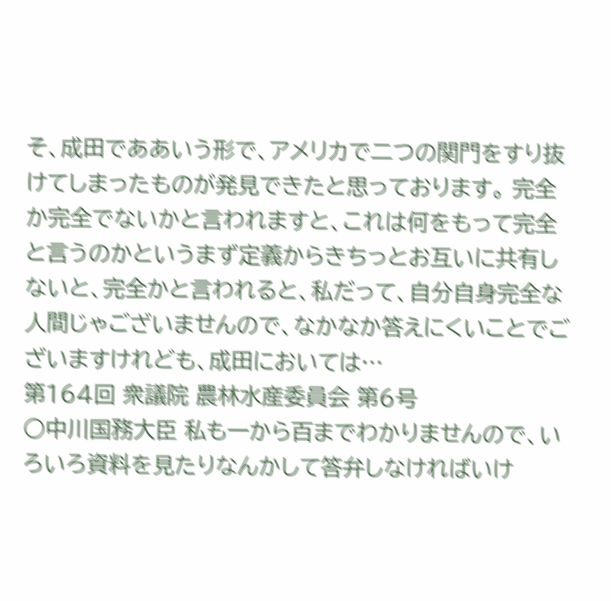そ、成田でああいう形で、アメリカで二つの関門をすり抜けてしまったものが発見できたと思っております。 完全か完全でないかと言われますと、これは何をもって完全と言うのかというまず定義からきちっとお互いに共有しないと、完全かと言われると、私だって、自分自身完全な人間じゃございませんので、なかなか答えにくいことでございますけれども、成田においては…
第164回 衆議院 農林水産委員会 第6号
○中川国務大臣 私も一から百までわかりませんので、いろいろ資料を見たりなんかして答弁しなければいけ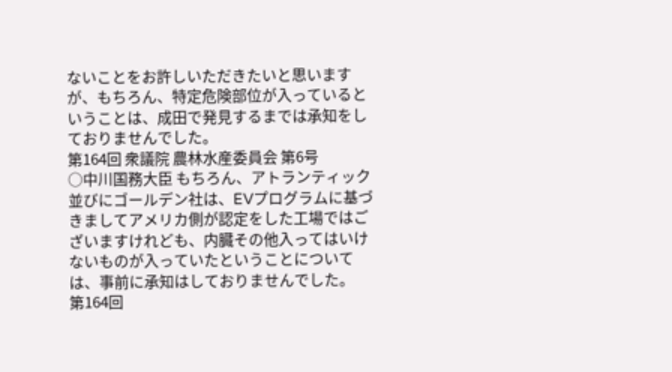ないことをお許しいただきたいと思いますが、もちろん、特定危険部位が入っているということは、成田で発見するまでは承知をしておりませんでした。
第164回 衆議院 農林水産委員会 第6号
○中川国務大臣 もちろん、アトランティック並びにゴールデン社は、EVプログラムに基づきましてアメリカ側が認定をした工場ではございますけれども、内臓その他入ってはいけないものが入っていたということについては、事前に承知はしておりませんでした。
第164回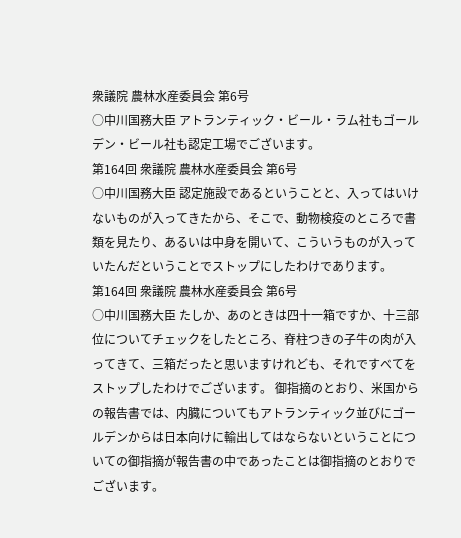衆議院 農林水産委員会 第6号
○中川国務大臣 アトランティック・ビール・ラム社もゴールデン・ビール社も認定工場でございます。
第164回 衆議院 農林水産委員会 第6号
○中川国務大臣 認定施設であるということと、入ってはいけないものが入ってきたから、そこで、動物検疫のところで書類を見たり、あるいは中身を開いて、こういうものが入っていたんだということでストップにしたわけであります。
第164回 衆議院 農林水産委員会 第6号
○中川国務大臣 たしか、あのときは四十一箱ですか、十三部位についてチェックをしたところ、脊柱つきの子牛の肉が入ってきて、三箱だったと思いますけれども、それですべてをストップしたわけでございます。 御指摘のとおり、米国からの報告書では、内臓についてもアトランティック並びにゴールデンからは日本向けに輸出してはならないということについての御指摘が報告書の中であったことは御指摘のとおりでございます。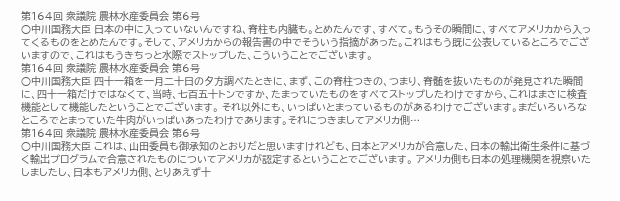第164回 衆議院 農林水産委員会 第6号
○中川国務大臣 日本の中に入っていないんですね、脊柱も内臓も。とめたんです、すべて。もうその瞬間に、すべてアメリカから入ってくるものをとめたんです。そして、アメリカからの報告書の中でそういう指摘があった。これはもう既に公表しているところでございますので、これはもうきちっと水際でストップした、こういうことでございます。
第164回 衆議院 農林水産委員会 第6号
○中川国務大臣 四十一箱を一月二十日の夕方調べたときに、まず、この脊柱つきの、つまり、脊髄を抜いたものが発見された瞬間に、四十一箱だけではなくて、当時、七百五十トンですか、たまっていたものをすべてストップしたわけですから、これはまさに検査機能として機能したということでございます。 それ以外にも、いっぱいとまっているものがあるわけでございます。まだいろいろなところでとまっていた牛肉がいっぱいあったわけであります。それにつきましてアメリカ側…
第164回 衆議院 農林水産委員会 第6号
○中川国務大臣 これは、山田委員も御承知のとおりだと思いますけれども、日本とアメリカが合意した、日本の輸出衛生条件に基づく輸出プログラムで合意されたものについてアメリカが認定するということでございます。 アメリカ側も日本の処理機関を視察いたしましたし、日本もアメリカ側、とりあえず十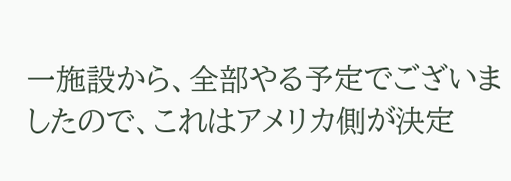一施設から、全部やる予定でございましたので、これはアメリカ側が決定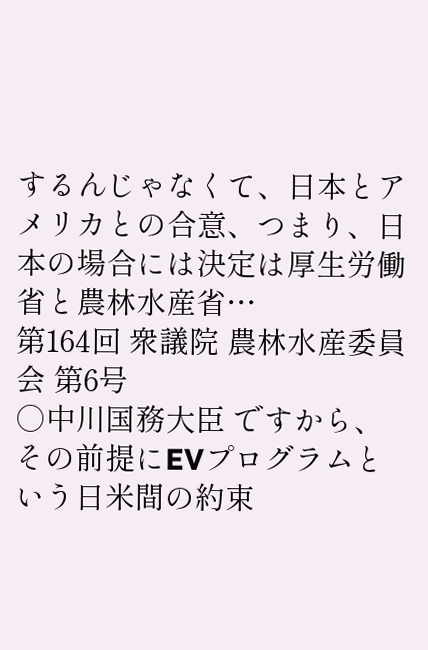するんじゃなくて、日本とアメリカとの合意、つまり、日本の場合には決定は厚生労働省と農林水産省…
第164回 衆議院 農林水産委員会 第6号
○中川国務大臣 ですから、その前提にEVプログラムという日米間の約束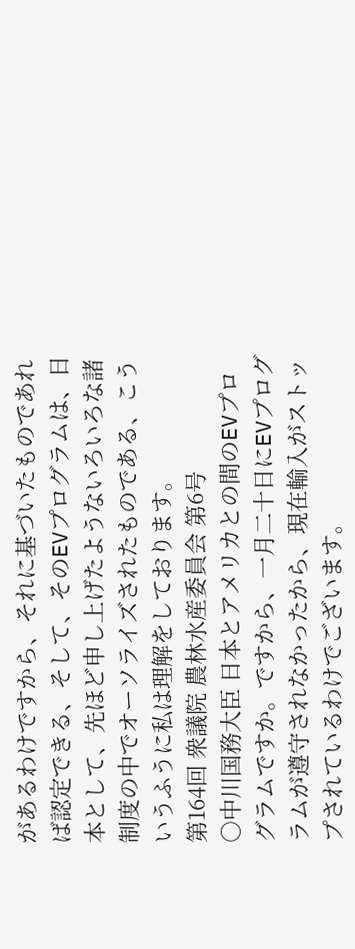があるわけですから、それに基づいたものであれば認定できる、そして、そのEVプログラムは、日本として、先ほど申し上げたようないろいろな諸制度の中でオーソライズされたものである、こういうふうに私は理解をしております。
第164回 衆議院 農林水産委員会 第6号
○中川国務大臣 日本とアメリカとの間のEVプログラムですか。ですから、一月二十日にEVプログラムが遵守されなかったから、現在輸入がストップされているわけでございます。